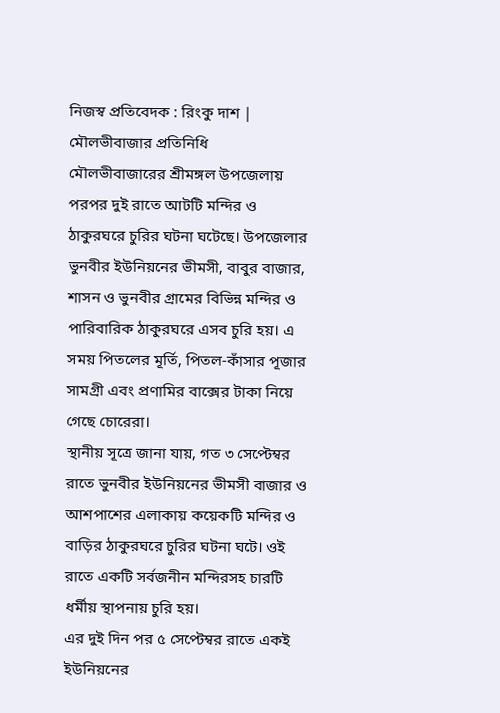নিজস্ব প্রতিবেদক : রিংকু দাশ | মৌলভীবাজার প্রতিনিধি
মৌলভীবাজারের শ্রীমঙ্গল উপজেলায় পরপর দুই রাতে আটটি মন্দির ও ঠাকুরঘরে চুরির ঘটনা ঘটেছে। উপজেলার ভুনবীর ইউনিয়নের ভীমসী, বাবুর বাজার, শাসন ও ভুনবীর গ্রামের বিভিন্ন মন্দির ও পারিবারিক ঠাকুরঘরে এসব চুরি হয়। এ সময় পিতলের মূর্তি, পিতল-কাঁসার পূজার সামগ্রী এবং প্রণামির বাক্সের টাকা নিয়ে গেছে চোরেরা।
স্থানীয় সূত্রে জানা যায়, গত ৩ সেপ্টেম্বর রাতে ভুনবীর ইউনিয়নের ভীমসী বাজার ও আশপাশের এলাকায় কয়েকটি মন্দির ও বাড়ির ঠাকুরঘরে চুরির ঘটনা ঘটে। ওই রাতে একটি সর্বজনীন মন্দিরসহ চারটি ধর্মীয় স্থাপনায় চুরি হয়।
এর দুই দিন পর ৫ সেপ্টেম্বর রাতে একই ইউনিয়নের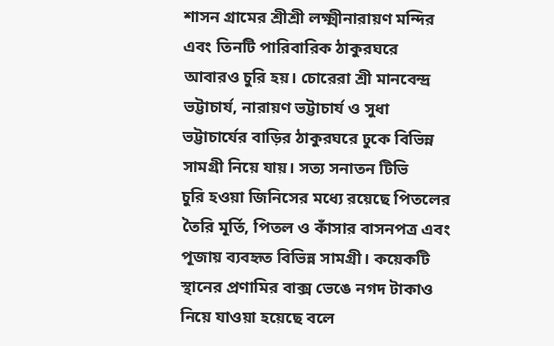শাসন গ্রামের শ্রীশ্রী লক্ষ্মীনারায়ণ মন্দির এবং তিনটি পারিবারিক ঠাকুরঘরে আবারও চুরি হয়। চোরেরা শ্রী মানবেন্দ্র ভট্টাচার্য, নারায়ণ ভট্টাচার্য ও সুধা ভট্টাচার্যের বাড়ির ঠাকুরঘরে ঢুকে বিভিন্ন সামগ্রী নিয়ে যায়। সত্য সনাতন টিভি
চুরি হওয়া জিনিসের মধ্যে রয়েছে পিতলের তৈরি মূর্তি, পিতল ও কাঁসার বাসনপত্র এবং পূজায় ব্যবহৃত বিভিন্ন সামগ্রী। কয়েকটি স্থানের প্রণামির বাক্স ভেঙে নগদ টাকাও নিয়ে যাওয়া হয়েছে বলে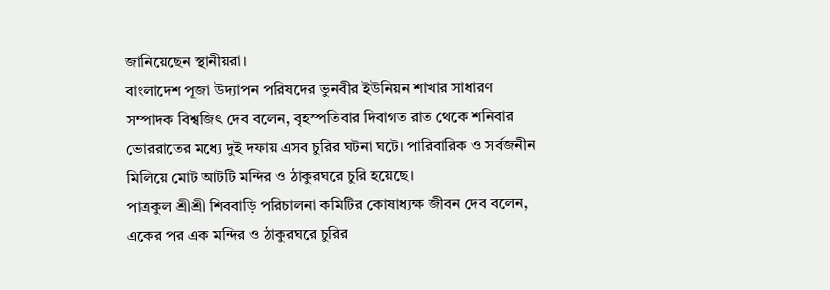জানিয়েছেন স্থানীয়রা।
বাংলাদেশ পূজা উদ্যাপন পরিষদের ভুনবীর ইউনিয়ন শাখার সাধারণ সম্পাদক বিশ্বজিৎ দেব বলেন, বৃহস্পতিবার দিবাগত রাত থেকে শনিবার ভোররাতের মধ্যে দুই দফায় এসব চুরির ঘটনা ঘটে। পারিবারিক ও সর্বজনীন মিলিয়ে মোট আটটি মন্দির ও ঠাকুরঘরে চুরি হয়েছে।
পাত্রকুল শ্রীশ্রী শিববাড়ি পরিচালনা কমিটির কোষাধ্যক্ষ জীবন দেব বলেন, একের পর এক মন্দির ও ঠাকুরঘরে চুরির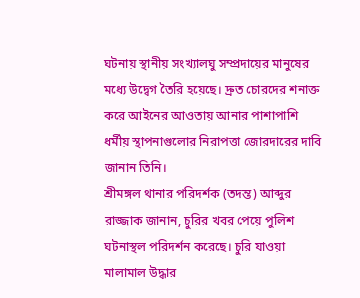ঘটনায় স্থানীয় সংখ্যালঘু সম্প্রদায়ের মানুষের মধ্যে উদ্বেগ তৈরি হয়েছে। দ্রুত চোরদের শনাক্ত করে আইনের আওতায় আনার পাশাপাশি ধর্মীয় স্থাপনাগুলোর নিরাপত্তা জোরদারের দাবি জানান তিনি।
শ্রীমঙ্গল থানার পরিদর্শক (তদন্ত) আব্দুর রাজ্জাক জানান, চুরির খবর পেয়ে পুলিশ ঘটনাস্থল পরিদর্শন করেছে। চুরি যাওয়া মালামাল উদ্ধার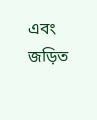এবং জড়িত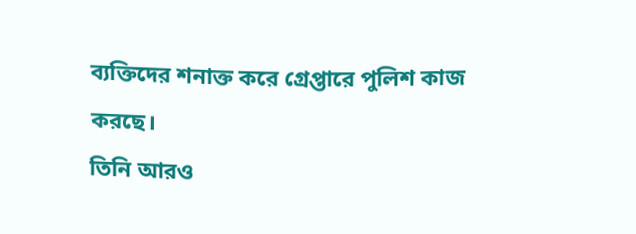ব্যক্তিদের শনাক্ত করে গ্রেপ্তারে পুলিশ কাজ করছে।
তিনি আরও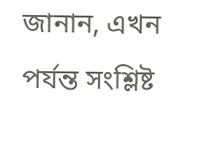জানান, এখন পর্যন্ত সংশ্লিষ্ট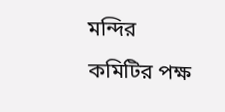মন্দির কমিটির পক্ষ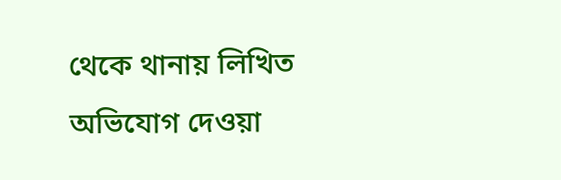থেকে থানায় লিখিত অভিযোগ দেওয়া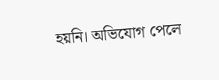হয়নি। অভিযোগ পেলে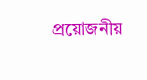প্রয়োজনীয়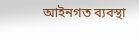আইনগত ব্যবস্থা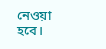নেওয়া হবে।